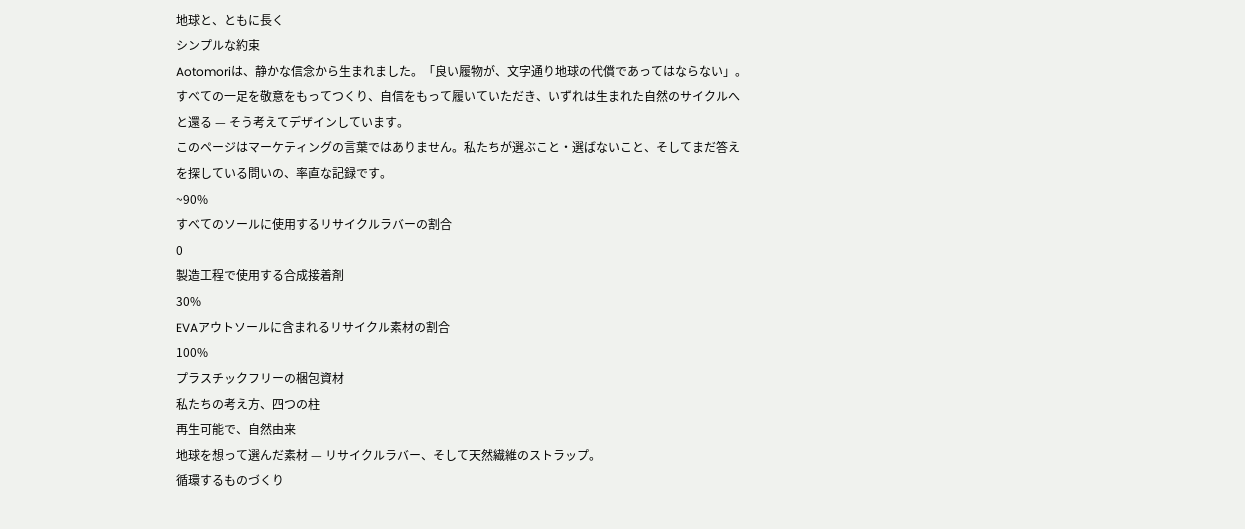地球と、ともに長く
シンプルな約束
Aotomoriは、静かな信念から生まれました。「良い履物が、文字通り地球の代償であってはならない」。すべての一足を敬意をもってつくり、自信をもって履いていただき、いずれは生まれた自然のサイクルへと還る — そう考えてデザインしています。
このページはマーケティングの言葉ではありません。私たちが選ぶこと・選ばないこと、そしてまだ答えを探している問いの、率直な記録です。
~90%
すべてのソールに使用するリサイクルラバーの割合
0
製造工程で使用する合成接着剤
30%
EVAアウトソールに含まれるリサイクル素材の割合
100%
プラスチックフリーの梱包資材
私たちの考え方、四つの柱
再生可能で、自然由来
地球を想って選んだ素材 — リサイクルラバー、そして天然繊維のストラップ。
循環するものづくり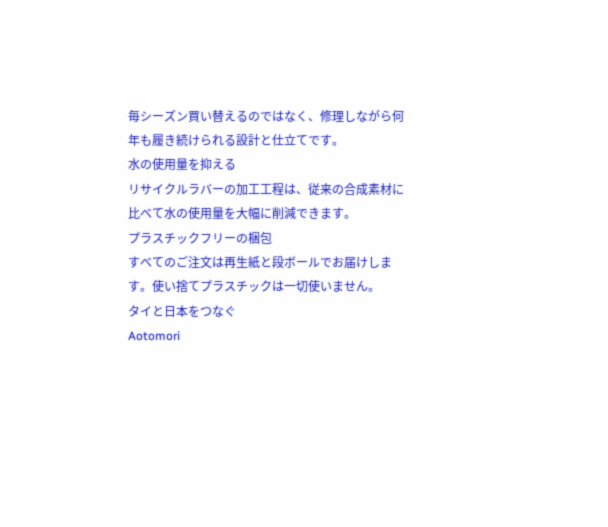毎シーズン買い替えるのではなく、修理しながら何年も履き続けられる設計と仕立てです。
水の使用量を抑える
リサイクルラバーの加工工程は、従来の合成素材に比べて水の使用量を大幅に削減できます。
プラスチックフリーの梱包
すべてのご注文は再生紙と段ボールでお届けします。使い捨てプラスチックは一切使いません。
タイと日本をつなぐ
Aotomori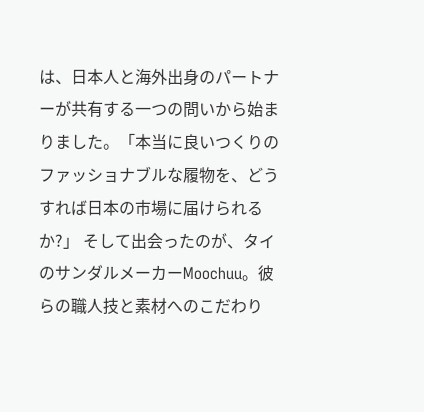は、日本人と海外出身のパートナーが共有する一つの問いから始まりました。「本当に良いつくりのファッショナブルな履物を、どうすれば日本の市場に届けられるか?」 そして出会ったのが、タイのサンダルメーカーMoochuu。彼らの職人技と素材へのこだわり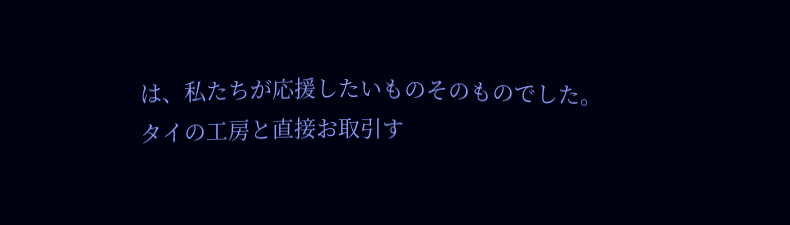は、私たちが応援したいものそのものでした。
タイの工房と直接お取引す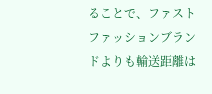ることで、ファストファッションブランドよりも輸送距離は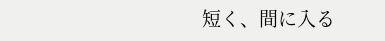短く、間に入る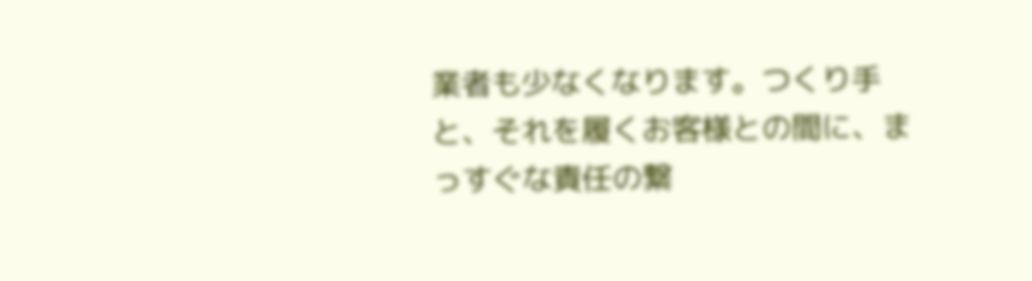業者も少なくなります。つくり手と、それを履くお客様との間に、まっすぐな責任の繋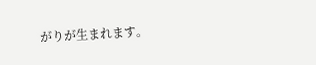がりが生まれます。